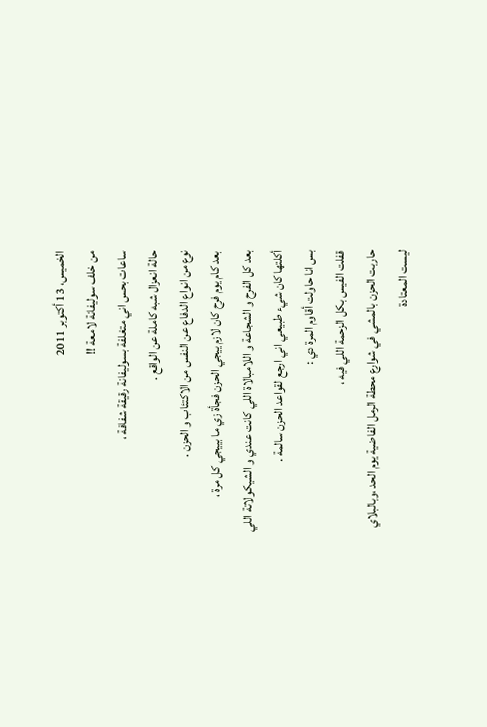الخميس، 13 أكتوبر 2011
من خلف سوليفانة لامعة !!
ساعات بحس اني متغلفة بسوليفانة رقيقة شفافة ،
حالة انعزال شبه كاملة عن الواقع .
نوع من انواع الدفاع عن النفس من الاكتئاب و الحزن .
بعد كام يوم فرح كان لازم ييجي الحزن فجأة زي ما بييجي كل مرة ،
بعد كل الفرح و الشجاعة و اللامبالاة اللي كانت عندي و الشيكولاتة اللي أكلتها كان شيء طبيعي اني ارجع لقواعد الحزن سالمة .
بس انا حاولت أقاوم المرة دي :
قفلت الفيس بكل الزحمة اللي فيه ،
حاربت الحزن بالمشي في شوارع محطة الرمل الفاضية يوم الحد ،وبالبلاي ليست المعتادة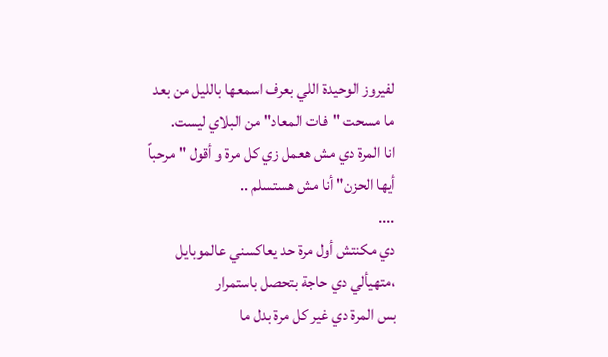لفيروز الوحيدة اللي بعرف اسمعها بالليل من بعد ما مسحت "فات المعاد" من البلاي ليست.
انا المرة دي مش هعمل زي كل مرة و أقول "مرحباً أيها الحزن" أنا مش هستسلم ..
....
دي مكنتش أول مرة حد يعاكسني عالموبايل ،متهيألي دي حاجة بتحصل باستمرار
بس المرة دي غير كل مرة بدل ما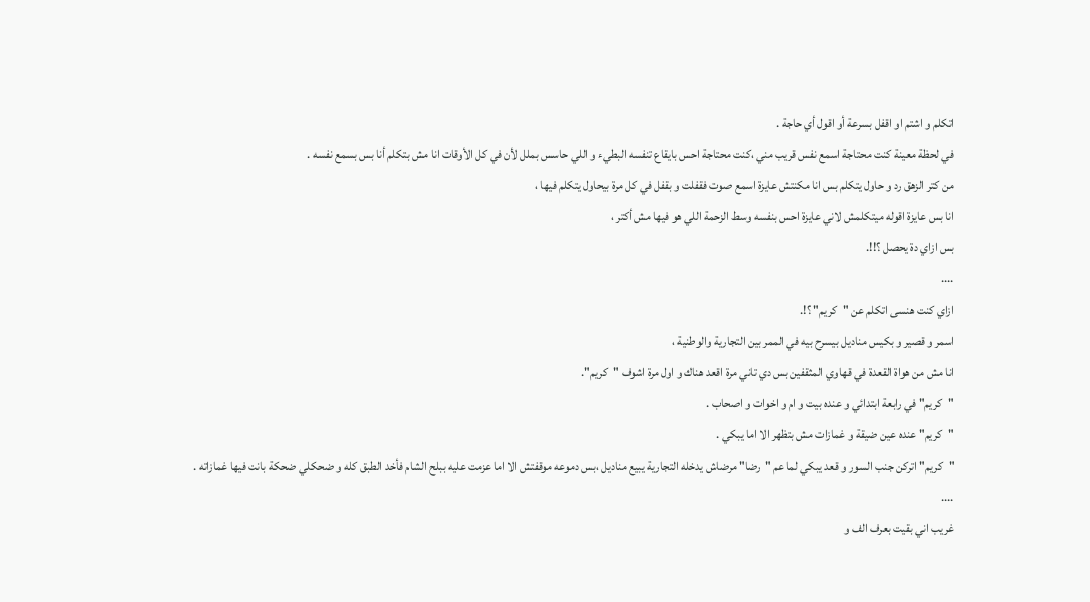اتكلم و اشتم او اقفل بسرعة أو اقول أي حاجة .
في لحظة معينة كنت محتاجة اسمع نفس قريب مني ،كنت محتاجة احس بايقاع تنفسه البطيء و اللي حاسس بملل لأن في كل الأوقات انا مش بتكلم أنا بس بسمع نفسه .
من كتر الزهق رد و حاول يتكلم بس انا مكنتش عايزة اسمع صوت فقفلت و بقفل في كل مرة بيحاول يتكلم فيها ،
انا بس عايزة اقوله ميتكلمش لاني عايزة احس بنفسه وسط الزحمة اللي هو فيها مش أكتر ،
بس ازاي دة يحصل ؟!!.
....
ازاي كنت هنسى اتكلم عن "كريم" ؟!.
اسمر و قصير و بكيس مناديل بيسرح بيه في الممر بين التجارية والوطنية ،
انا مش من هواة القعدة في قهاوي المثقفين بس دي تاني مرة اقعد هناك و اول مرة اشوف "كريم".
"كريم" في رابعة ابتدائي و عنده بيت و ام و اخوات و اصحاب .
"كريم" عنده عين ضيقة و غمازات مش بتظهر الا اما يبكي .
"كريم" اتركن جنب السور و قعد يبكي لما عم "رضا" مرضاش يدخله التجارية يبيع مناديل ،بس دموعه موقفتش الا اما عزمت عليه ببلح الشام فأخد الطبق كله و ضحكلي ضحكة بانت فيها غمازاته .
....
غريب اني بقيت بعرف الف و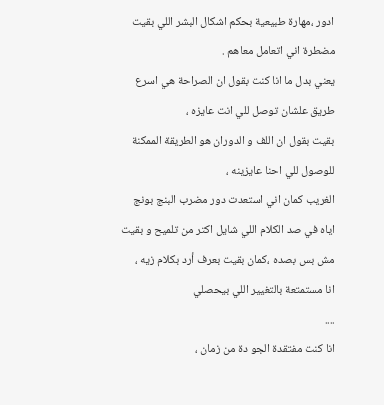ادور ،مهارة طبيعية بحكم اشكال البشر اللي بقيت مضطرة اني اتعامل معاهم .
يعني بدل ما انا كنت بقول ان الصراحة هي اسرع طريق علشان توصل للي انت عايزه ،
بقيت بقول ان اللف و الدوران هو الطريقة الممكنة للوصول للي احنا عايزينه ،
الغريب كمان اني استعدت دور مضرب البنج بونج اياه في صد الكلام اللي شايل اكتر من تلميح و بقيت مش بس بصده ،كمان بقيت بعرف أرد بكلام زيه ،
انا مستمتعة بالتغيير اللي بيحصلي
....
انا كنت مفتقدة الجو دة من زمان ،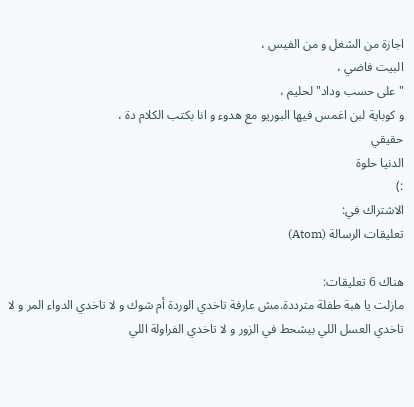اجازة من الشغل و من الفيس ،
البيت فاضي ،
"على حسب وداد" لحليم ،
و كوباية لبن اغمس فيها البوريو مع هدوء و انا بكتب الكلام دة ،
حقيقي
الدنيا حلوة
:)
الاشتراك في:
تعليقات الرسالة (Atom)

هناك 6 تعليقات:
مازلت يا هبة طفلة مترددة.مش عارفة تاخدي الوردة أم شوك و لا تاخدي الدواء المر و لا تاخدي العسل اللي بيشحط في الزور و لا تاخدي الفراولة اللي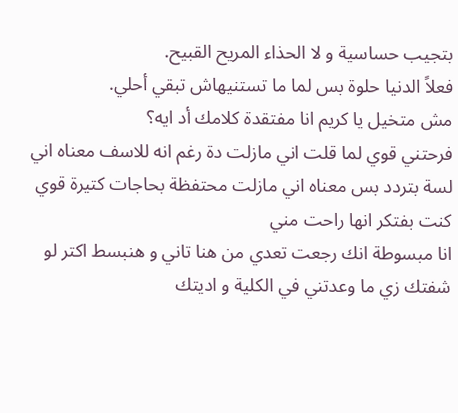بتجيب حساسية و لا الحذاء المريح القبيح.
فعلاً الدنيا حلوة بس لما ما تستنيهاش تبقي أحلي.
مش متخيل يا كريم انا مفتقدة كلامك أد ايه؟
فرحتني قوي لما قلت اني مازلت دة رغم انه للاسف معناه اني لسة بتردد بس معناه اني مازلت محتفظة بحاجات كتيرة قوي كنت بفتكر انها راحت مني
انا مبسوطة انك رجعت تعدي من هنا تاني و هنبسط اكتر لو شفتك زي ما وعدتني في الكلية و اديتك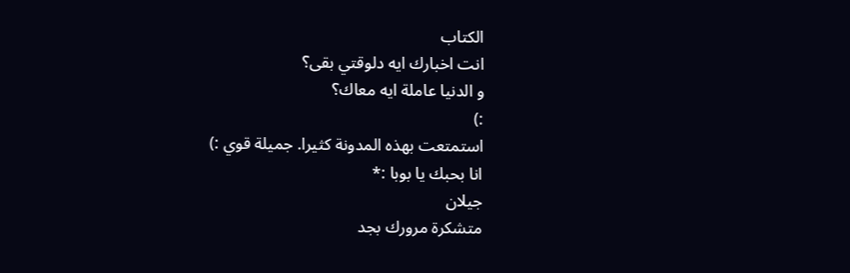الكتاب
انت اخبارك ايه دلوقتي بقى؟
و الدنيا عاملة ايه معاك؟
:)
استمتعت بهذه المدونة كثيرا. جميلة قوي :)
انا بحبك يا بوبا :*
جيلان
متشكرة مرورك بجد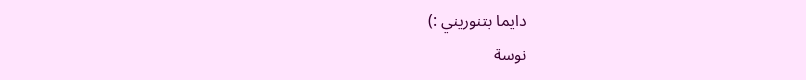دايما بتنوريني :)
نوسة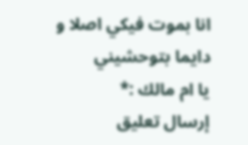انا بموت فيكي اصلا و دايما بتوحشيني
يا ام مالك :*
إرسال تعليق